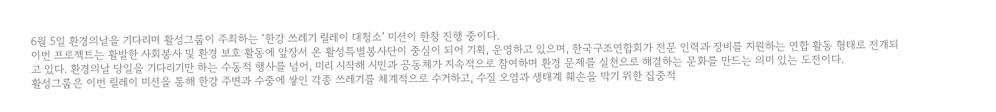6월 5일 환경의날을 기다리며 활성그룹이 주최하는 ‘한강 쓰레기 릴레이 대청소’ 미션이 한창 진행 중이다.
이번 프로젝트는 활발한 사회봉사 및 환경 보호 활동에 앞장서 온 활성특별봉사단이 중심이 되어 기획, 운영하고 있으며, 한국구조연합회가 전문 인력과 장비를 지원하는 연합 활동 형태로 전개되고 있다. 환경의날 당일을 기다리기만 하는 수동적 행사를 넘어, 미리 시작해 시민과 공동체가 지속적으로 참여하며 환경 문제를 실천으로 해결하는 문화를 만드는 의미 있는 도전이다.
활성그룹은 이번 릴레이 미션을 통해 한강 주변과 수중에 쌓인 각종 쓰레기를 체계적으로 수거하고, 수질 오염과 생태계 훼손을 막기 위한 집중적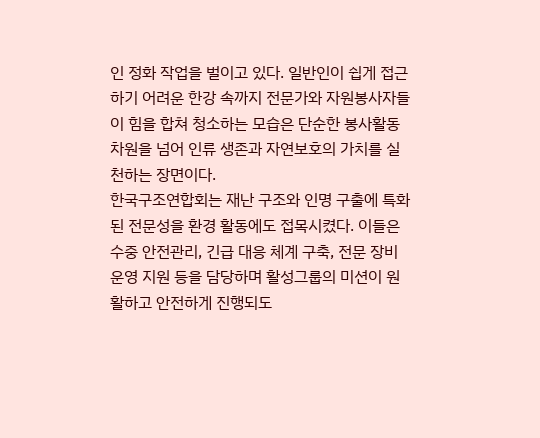인 정화 작업을 벌이고 있다. 일반인이 쉽게 접근하기 어려운 한강 속까지 전문가와 자원봉사자들이 힘을 합쳐 청소하는 모습은 단순한 봉사활동 차원을 넘어 인류 생존과 자연보호의 가치를 실천하는 장면이다.
한국구조연합회는 재난 구조와 인명 구출에 특화된 전문성을 환경 활동에도 접목시켰다. 이들은 수중 안전관리, 긴급 대응 체계 구축, 전문 장비 운영 지원 등을 담당하며 활성그룹의 미션이 원활하고 안전하게 진행되도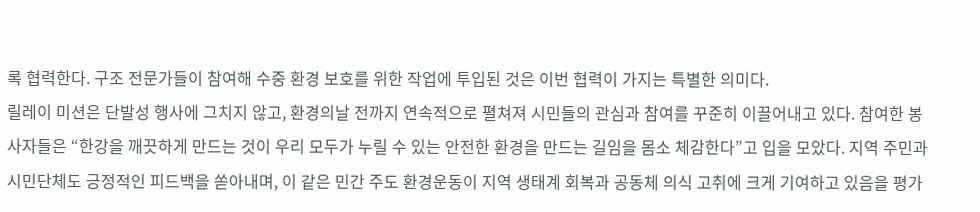록 협력한다. 구조 전문가들이 참여해 수중 환경 보호를 위한 작업에 투입된 것은 이번 협력이 가지는 특별한 의미다.
릴레이 미션은 단발성 행사에 그치지 않고, 환경의날 전까지 연속적으로 펼쳐져 시민들의 관심과 참여를 꾸준히 이끌어내고 있다. 참여한 봉사자들은 “한강을 깨끗하게 만드는 것이 우리 모두가 누릴 수 있는 안전한 환경을 만드는 길임을 몸소 체감한다”고 입을 모았다. 지역 주민과 시민단체도 긍정적인 피드백을 쏟아내며, 이 같은 민간 주도 환경운동이 지역 생태계 회복과 공동체 의식 고취에 크게 기여하고 있음을 평가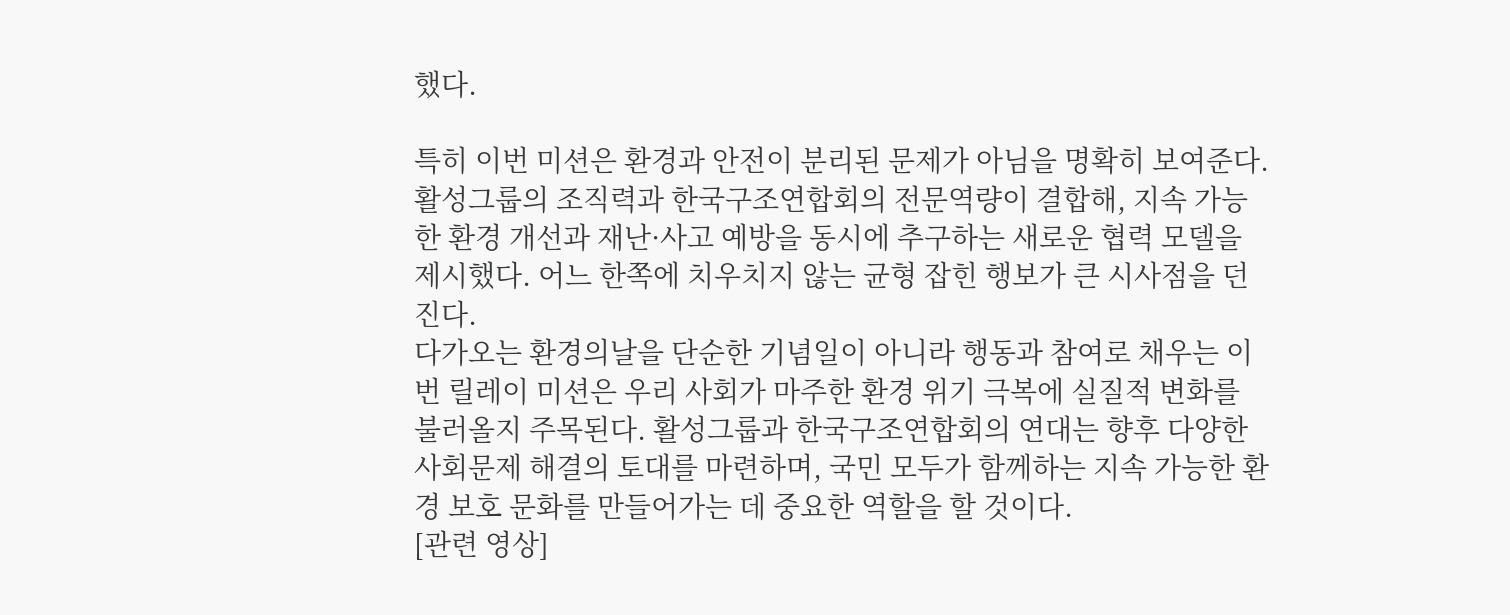했다.

특히 이번 미션은 환경과 안전이 분리된 문제가 아님을 명확히 보여준다. 활성그룹의 조직력과 한국구조연합회의 전문역량이 결합해, 지속 가능한 환경 개선과 재난·사고 예방을 동시에 추구하는 새로운 협력 모델을 제시했다. 어느 한쪽에 치우치지 않는 균형 잡힌 행보가 큰 시사점을 던진다.
다가오는 환경의날을 단순한 기념일이 아니라 행동과 참여로 채우는 이번 릴레이 미션은 우리 사회가 마주한 환경 위기 극복에 실질적 변화를 불러올지 주목된다. 활성그룹과 한국구조연합회의 연대는 향후 다양한 사회문제 해결의 토대를 마련하며, 국민 모두가 함께하는 지속 가능한 환경 보호 문화를 만들어가는 데 중요한 역할을 할 것이다.
[관련 영상]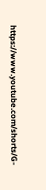https://www.youtube.com/shorts/G-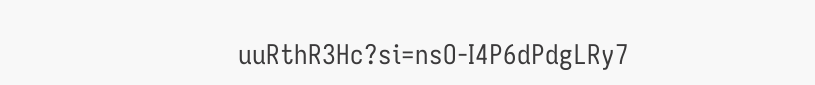uuRthR3Hc?si=nsO-I4P6dPdgLRy7